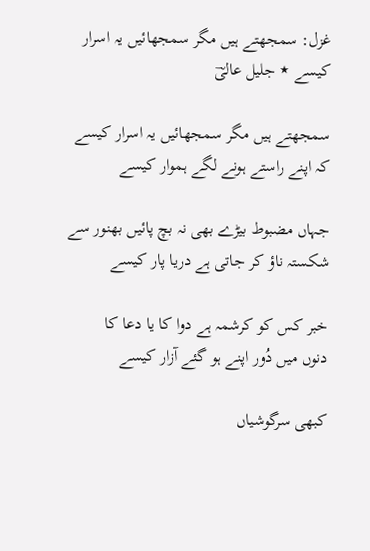غزل: سمجھتے ہیں مگر سمجھائیں یہ اسرار کیسے ٭ جلیل عالیؔ

سمجھتے ہیں مگر سمجھائیں یہ اسرار کیسے
کہ اپنے راستے ہونے لگے ہموار کیسے

جہاں مضبوط بیڑے بھی نہ بچ پائیں بھنور سے
شکستہ ناؤ کر جاتی ہے دریا پار کیسے

خبر کس کو کرشمہ ہے دوا کا یا دعا کا
دنوں میں دُور اپنے ہو گئے آزار کیسے

کبھی سرگوشیاں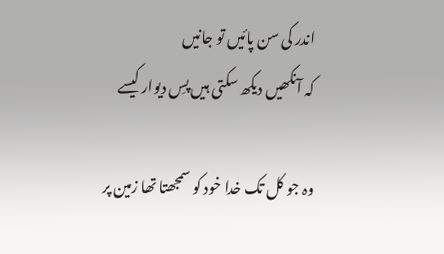اندر کی سن پائیں تو جانیں
کہ آنکھیں دیکھ سکتی ہیں پسِ دیوار کیسے

وہ جو کل تک خدا خود کو سمجھتا تھا زمین پر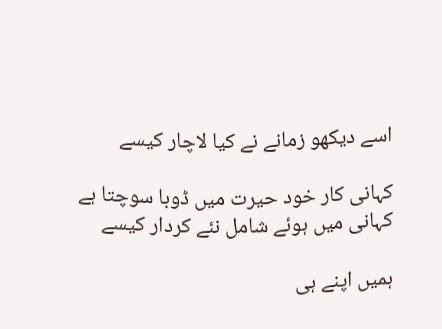اسے دیکھو زمانے نے کیا لاچار کیسے

کہانی کار خود حیرت میں ڈوبا سوچتا ہے
کہانی میں ہوئے شامل نئے کردار کیسے

ہمیں اپنے ہی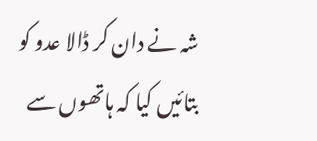شہ نے دان کر ڈالا عدو کو
بتائیں کیا کہ ہاتھوں سے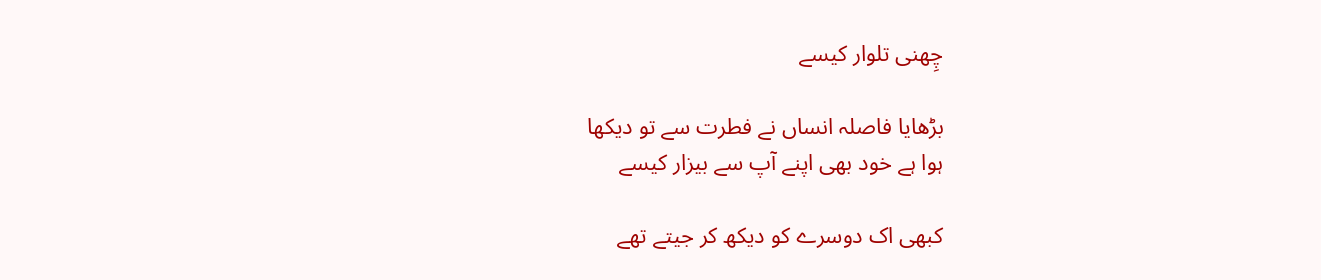چِھنی تلوار کیسے

بڑھایا فاصلہ انساں نے فطرت سے تو دیکھا
ہوا ہے خود بھی اپنے آپ سے بیزار کیسے

کبھی اک دوسرے کو دیکھ کر جیتے تھے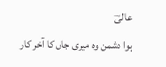عالیؔ
ہوا دشمن وہ میری جاں کا آخر کار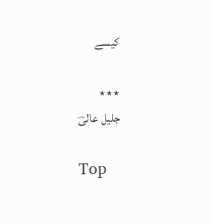کیسے

٭٭٭
جلیل عالیؔ

Top